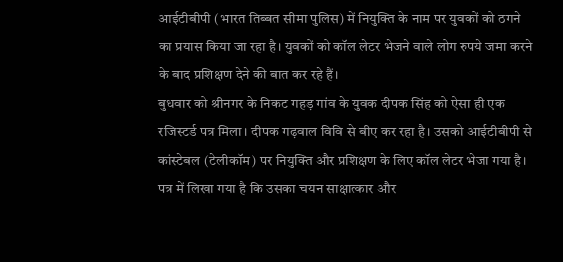आईटीबीपी (भारत तिब्बत सीमा पुलिस) में नियुक्ति के नाम पर युवकों को ठगने का प्रयास किया जा रहा है। युवकों को कॉल लेटर भेजने वाले लोग रुपये जमा करने के बाद प्रशिक्षण देने की बात कर रहे हैं।
बुधवार को श्रीनगर के निकट गहड़ गांव के युवक दीपक सिंह को ऐसा ही एक रजिस्टर्ड पत्र मिला। दीपक गढ़वाल विवि से बीए कर रहा है। उसको आईटीबीपी से कांस्टेबल (टेलीकॉम) पर नियुक्ति और प्रशिक्षण के लिए कॉल लेटर भेजा गया है। पत्र में लिखा गया है कि उसका चयन साक्षात्कार और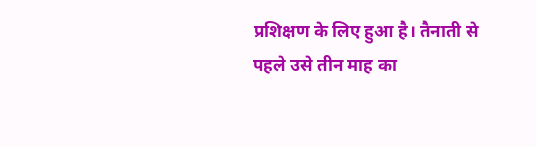प्रशिक्षण के लिए हुआ है। तैनाती से पहले उसे तीन माह का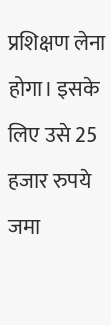प्रशिक्षण लेना होगा। इसके लिए उसे 25 हजार रुपये जमा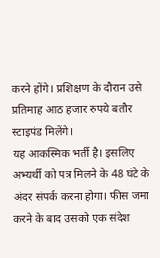करने होंगे। प्रशिक्षण के दौरान उसे प्रतिमाह आठ हजार रुपये बतौर स्टाइपंड मिलेंगे।
यह आकस्मिक भर्ती है। इसलिए अभ्यर्थी को पत्र मिलने के 48 घंटे के अंदर संपर्क करना होगा। फीस जमा करने के बाद उसको एक संदेश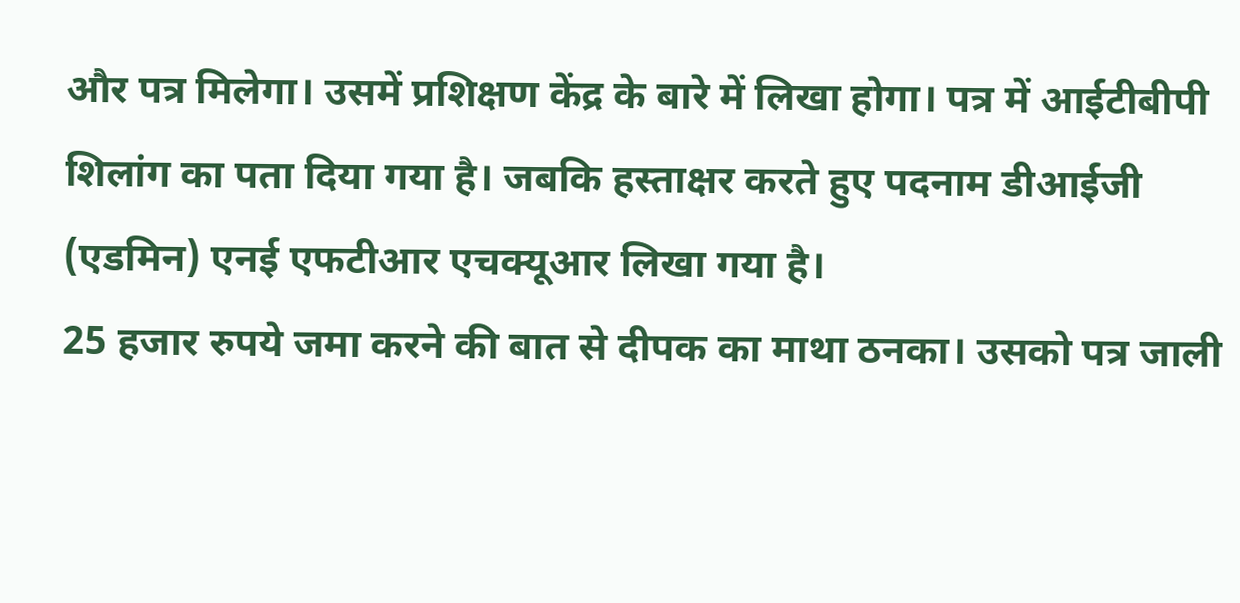और पत्र मिलेगा। उसमें प्रशिक्षण केंद्र के बारे में लिखा होगा। पत्र में आईटीबीपी शिलांग का पता दिया गया है। जबकि हस्ताक्षर करते हुए पदनाम डीआईजी (एडमिन) एनई एफटीआर एचक्यूआर लिखा गया है।
25 हजार रुपये जमा करने की बात से दीपक का माथा ठनका। उसको पत्र जाली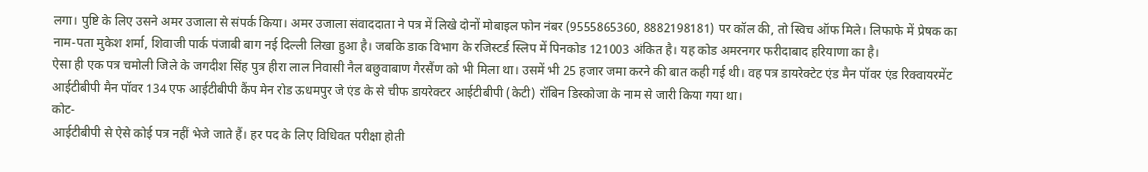लगा। पुष्टि के लिए उसने अमर उजाला से संपर्क किया। अमर उजाला संवाददाता ने पत्र में लिखे दोनों मोबाइल फोन नंबर (9555865360, 8882198181) पर कॉल की, तो स्विच ऑफ मिले। लिफाफे में प्रेषक का नाम-पता मुकेश शर्मा, शिवाजी पार्क पंजाबी बाग नई दिल्ली लिखा हुआ है। जबकि डाक विभाग के रजिस्टर्ड स्लिप में पिनकोड 121003 अंकित है। यह कोड अमरनगर फरीदाबाद हरियाणा का है।
ऐसा ही एक पत्र चमोली जिले के जगदीश सिंह पुत्र हीरा लाल निवासी नैल बछुवाबाण गैरसैंण को भी मिला था। उसमें भी 25 हजार जमा करने की बात कही गई थी। वह पत्र डायरेक्टेट एंड मैन पॉवर एंड रिक्वायरमेंट आईटीबीपी मैन पॉवर 134 एफ आईटीबीपी कैंप मेन रोड ऊधमपुर जे एंड के से चीफ डायरेक्टर आईटीबीपी (केटी) रॉबिन डिस्कोजा के नाम से जारी किया गया था।
कोट-
आईटीबीपी से ऐसे कोई पत्र नहीं भेजे जाते हैं। हर पद के लिए विधिवत परीक्षा होती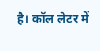है। कॉल लेटर में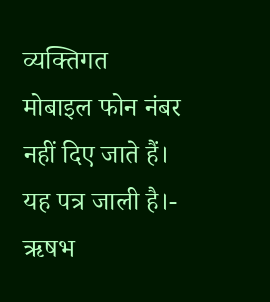व्यक्तिगत मोबाइल फोन नंबर नहीं दिए जाते हैं। यह पत्र जाली है।- ऋषभ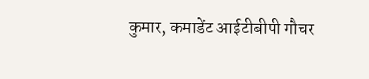कुमार, कमाडेंट आईटीबीपी गौचर